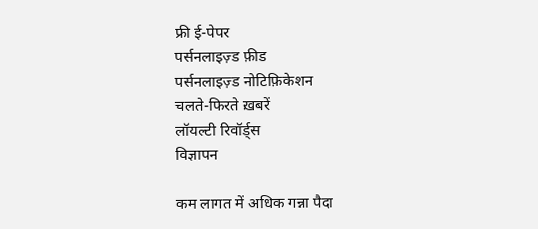फ्री ई-पेपर
पर्सनलाइज़्ड फ़ीड
पर्सनलाइज़्ड नोटिफ़िकेशन
चलते-फिरते ख़बरें
लॉयल्टी रिवॉर्ड्स
विज्ञापन

कम लागत में अधिक गन्ना पैदा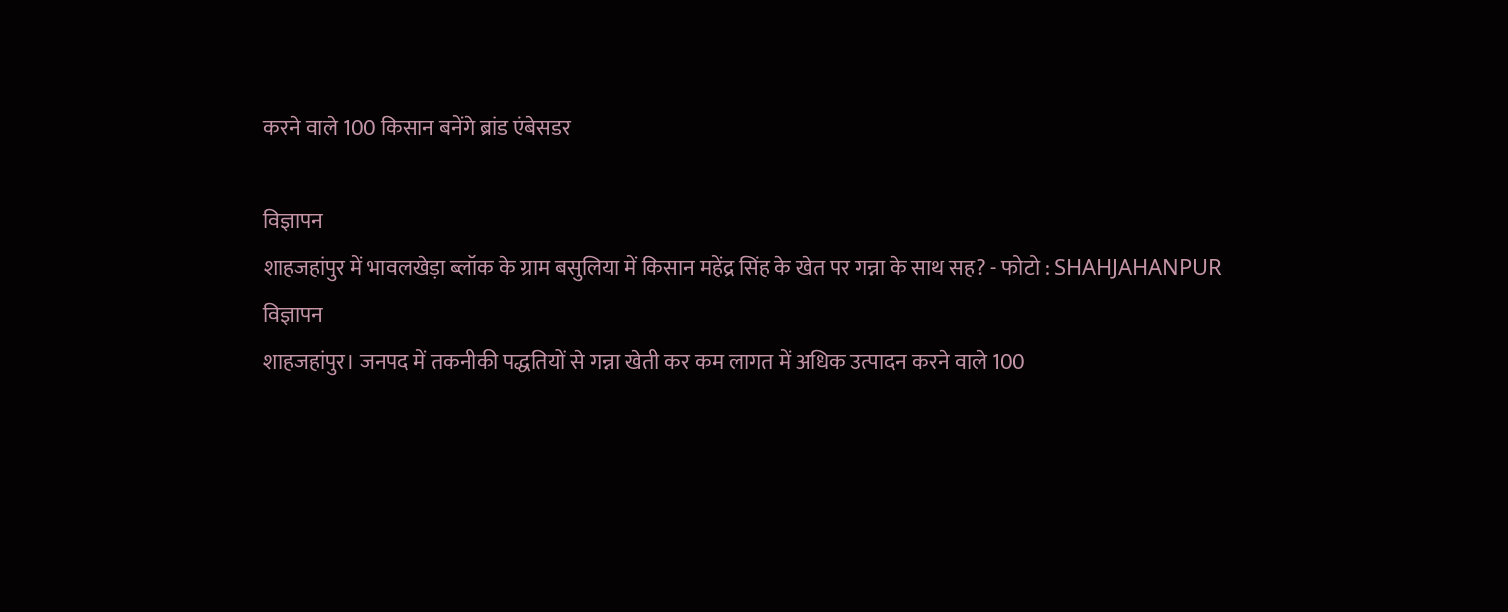करने वाले 100 किसान बनेंगे ब्रांड एंबेसडर

विज्ञापन
शाहजहांपुर में भावलखेड़ा ब्लॉक के ग्राम बसुलिया में किसान महेंद्र सिंह के खेत पर गन्ना के साथ सह? - फोटो : SHAHJAHANPUR
विज्ञापन
शाहजहांपुर। जनपद में तकनीकी पद्धतियों से गन्ना खेती कर कम लागत में अधिक उत्पादन करने वाले 100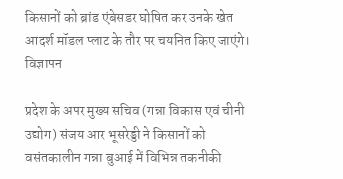किसानों को ब्रांड एंबेसडर घोषित कर उनके खेत आदर्श मॉडल प्लाट के तौर पर चयनित किए जाएंगे।
विज्ञापन

प्रदेश के अपर मुख्य सचिव (गन्ना विकास एवं चीनी उद्योग) संजय आर भूसरेड्डी ने किसानों को वसंतकालीन गन्ना बुआई में विभिन्न तकनीकी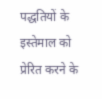पद्धतियों के इस्तेमाल को प्रेरित करने के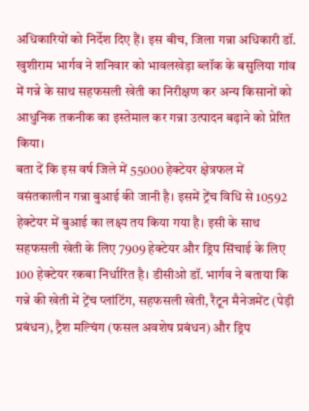अधिकारियों को निर्देश दिए हैं। इस बीच, जिला गन्ना अधिकारी डॉ. खुशीराम भार्गव ने शनिवार को भावलखेड़ा ब्लॉक के बसुलिया गांव में गन्ने के साथ सहफसली खेती का निरीक्षण कर अन्य किसानों को आधुनिक तकनीक का इस्तेमाल कर गन्ना उत्पादन बढ़ाने को प्रेरित किया।
बता दें कि इस वर्ष जिले में 55000 हेक्टेयर क्षेत्रफल में वसंतकालीन गन्ना बुआई की जानी है। इसमें ट्रेंच विधि से 10592 हेक्टेयर में बुआई का लक्ष्य तय किया गया है। इसी के साथ सहफसली खेती के लिए 7909 हेक्टेयर और ड्रिप सिंचाई के लिए 100 हेक्टेयर रकबा निर्धारित है। डीसीओ डॉ. भार्गव ने बताया कि गन्ने की खेती में ट्रेंच प्लांटिंग, सहफसली खेती, रैटून मैनेजमेंट (पेड़ी प्रबंधन), ट्रैश मल्चिंग (फसल अवशेष प्रबंधन) और ड्रिप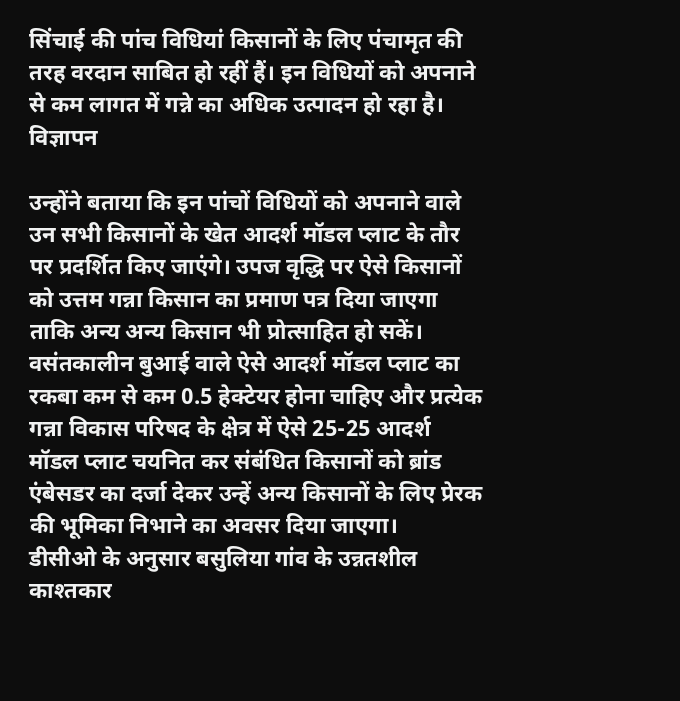सिंचाई की पांच विधियां किसानों के लिए पंचामृत की तरह वरदान साबित हो रहीं हैं। इन विधियों को अपनाने से कम लागत में गन्ने का अधिक उत्पादन हो रहा है।
विज्ञापन

उन्होंने बताया कि इन पांचों विधियों को अपनाने वाले उन सभी किसानों के खेत आदर्श मॉडल प्लाट के तौर पर प्रदर्शित किए जाएंगे। उपज वृद्धि पर ऐसे किसानों को उत्तम गन्ना किसान का प्रमाण पत्र दिया जाएगा ताकि अन्य अन्य किसान भी प्रोत्साहित हो सकें। वसंतकालीन बुआई वाले ऐसे आदर्श मॉडल प्लाट का रकबा कम से कम 0.5 हेक्टेयर होना चाहिए और प्रत्येक गन्ना विकास परिषद के क्षेत्र में ऐसे 25-25 आदर्श मॉडल प्लाट चयनित कर संबंधित किसानों को ब्रांड एंबेसडर का दर्जा देकर उन्हें अन्य किसानों के लिए प्रेरक की भूमिका निभाने का अवसर दिया जाएगा।
डीसीओ के अनुसार बसुलिया गांव के उन्नतशील काश्तकार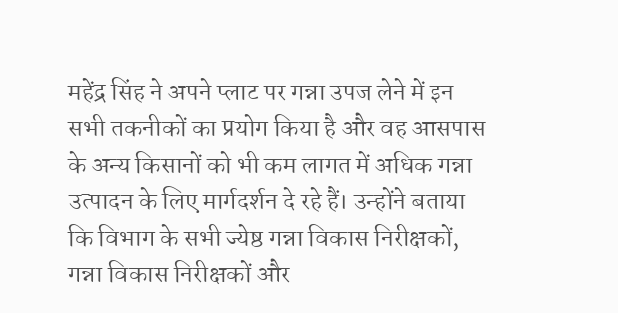महेंद्र सिंह ने अपने प्लाट पर गन्ना उपज लेने में इन सभी तकनीकों का प्रयोग किया है और वह आसपास के अन्य किसानों को भी कम लागत में अधिक गन्ना उत्पादन के लिए मार्गदर्शन दे रहे हैं। उन्होंने बताया कि विभाग के सभी ज्येष्ठ गन्ना विकास निरीक्षकों, गन्ना विकास निरीक्षकों और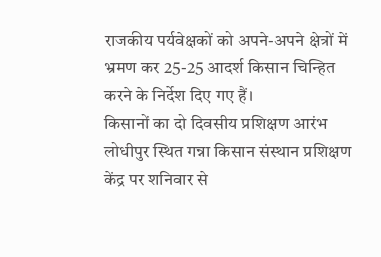राजकीय पर्यवेक्षकों को अपने-अपने क्षेत्रों में भ्रमण कर 25-25 आदर्श किसान चिन्हित करने के निर्देश दिए गए हैं।
किसानों का दो दिवसीय प्रशिक्षण आरंभ
लोधीपुर स्थित गन्ना किसान संस्थान प्रशिक्षण केंद्र पर शनिवार से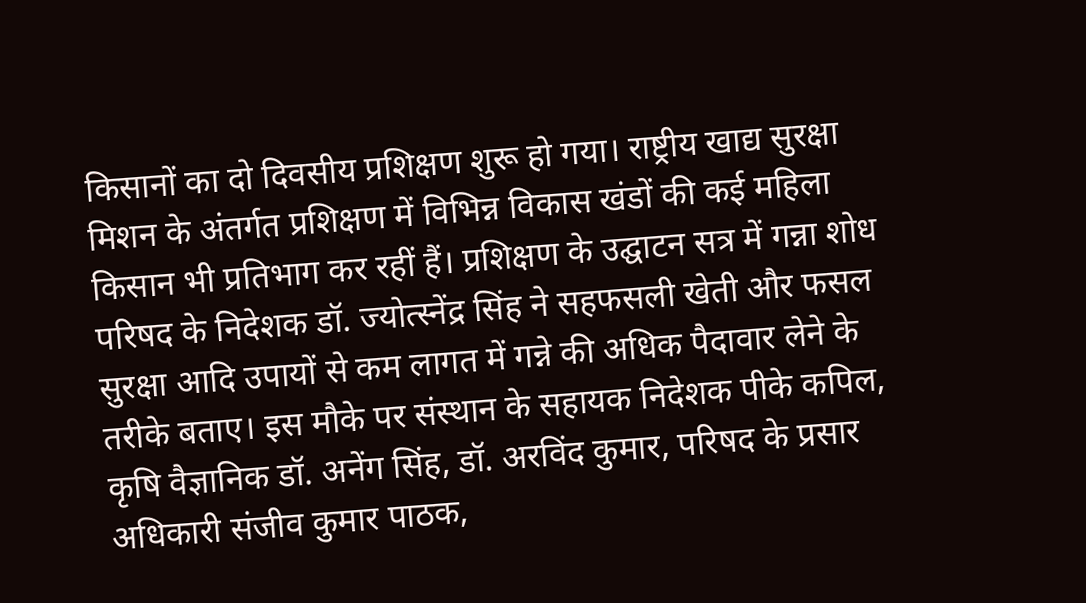किसानों का दो दिवसीय प्रशिक्षण शुरू हो गया। राष्ट्रीय खाद्य सुरक्षा मिशन के अंतर्गत प्रशिक्षण में विभिन्न विकास खंडों की कई महिला किसान भी प्रतिभाग कर रहीं हैं। प्रशिक्षण के उद्घाटन सत्र में गन्ना शोध परिषद के निदेशक डॉ. ज्योत्स्नेंद्र सिंह ने सहफसली खेती और फसल सुरक्षा आदि उपायों से कम लागत में गन्ने की अधिक पैदावार लेने के तरीके बताए। इस मौके पर संस्थान के सहायक निदेशक पीके कपिल, कृषि वैज्ञानिक डॉ. अनेंग सिंह, डॉ. अरविंद कुमार, परिषद के प्रसार अधिकारी संजीव कुमार पाठक,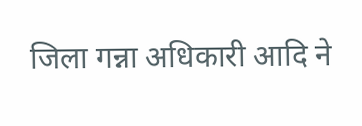जिला गन्ना अधिकारी आदि ने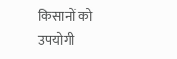किसानों को उपयोगी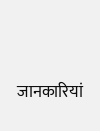जानकारियां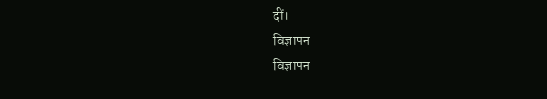दीं।
विज्ञापन
विज्ञापन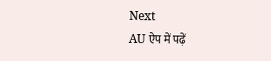Next
AU ऐप में पढ़ें